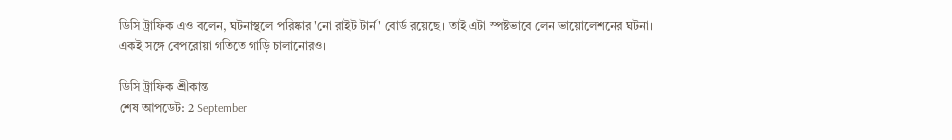ডিসি ট্রাফিক এও বলেন, ঘটনাস্থলে পরিষ্কার 'নো রাইট টার্ন' বোর্ড রয়েছে। তাই এটা স্পষ্টভাবে লেন ভায়োলেশনের ঘটনা। একই সঙ্গে বেপরোয়া গতিতে গাড়ি চালানোরও।

ডিসি ট্রাফিক শ্রীকান্ত
শেষ আপডেট: 2 September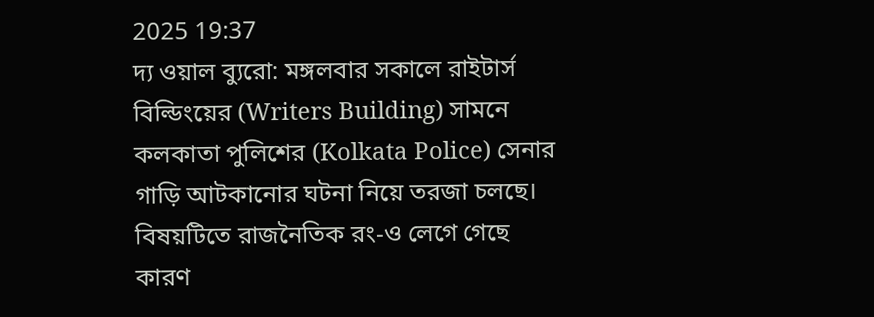2025 19:37
দ্য ওয়াল ব্যুরো: মঙ্গলবার সকালে রাইটার্স বিল্ডিংয়ের (Writers Building) সামনে কলকাতা পুলিশের (Kolkata Police) সেনার গাড়ি আটকানোর ঘটনা নিয়ে তরজা চলছে। বিষয়টিতে রাজনৈতিক রং-ও লেগে গেছে কারণ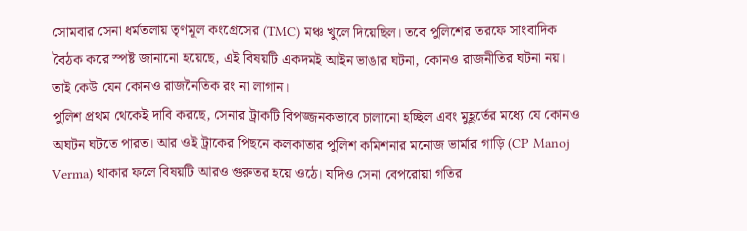সোমবার সেনা ধর্মতলায় তৃণমূল কংগ্রেসের (TMC) মঞ্চ খুলে দিয়েছিল। তবে পুলিশের তরফে সাংবাদিক বৈঠক করে স্পষ্ট জানানো হয়েছে, এই বিষয়টি একদমই আইন ভাঙার ঘটনা, কোনও রাজনীতির ঘটনা নয়। তাই কেউ যেন কোনও রাজনৈতিক রং না লাগান।
পুলিশ প্রথম থেকেই দাবি করছে, সেনার ট্রাকটি বিপজ্জনকভাবে চালানো হচ্ছিল এবং মুহূর্তের মধ্যে যে কোনও অঘটন ঘটতে পারত। আর ওই ট্রাকের পিছনে কলকাতার পুলিশ কমিশনার মনোজ ভার্মার গাড়ি (CP Manoj Verma) থাকার ফলে বিষয়টি আরও গুরুতর হয়ে ওঠে। যদিও সেনা বেপরোয়া গতির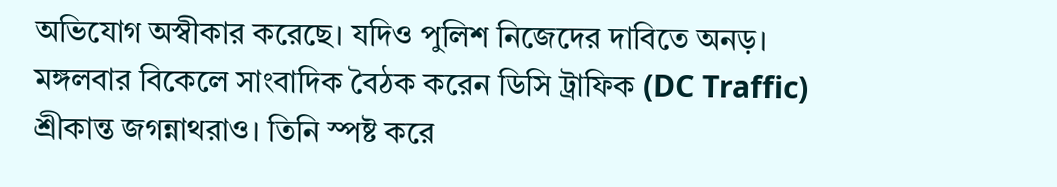অভিযোগ অস্বীকার করেছে। যদিও পুলিশ নিজেদের দাবিতে অনড়।
মঙ্গলবার বিকেলে সাংবাদিক বৈঠক করেন ডিসি ট্রাফিক (DC Traffic) শ্রীকান্ত জগন্নাথরাও। তিনি স্পষ্ট করে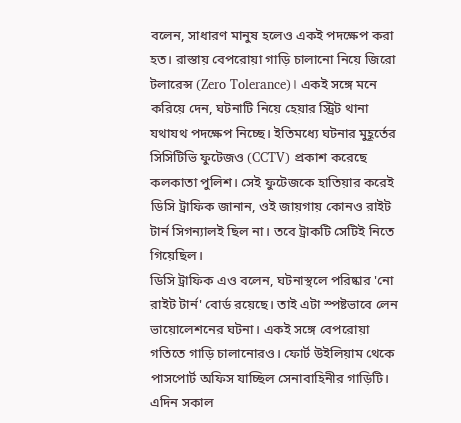বলেন, সাধারণ মানুষ হলেও একই পদক্ষেপ করা হত। রাস্তায় বেপরোয়া গাড়ি চালানো নিয়ে জিরো টলারেন্স (Zero Tolerance)। একই সঙ্গে মনে করিয়ে দেন, ঘটনাটি নিয়ে হেয়ার স্ট্রিট থানা যথাযথ পদক্ষেপ নিচ্ছে। ইতিমধ্যে ঘটনার মুহূর্তের সিসিটিভি ফুটেজও (CCTV) প্রকাশ করেছে কলকাতা পুলিশ। সেই ফুটেজকে হাতিয়ার করেই ডিসি ট্রাফিক জানান, ওই জায়গায় কোনও রাইট টার্ন সিগন্যালই ছিল না। তবে ট্রাকটি সেটিই নিতে গিয়েছিল।
ডিসি ট্রাফিক এও বলেন, ঘটনাস্থলে পরিষ্কার 'নো রাইট টার্ন' বোর্ড রয়েছে। তাই এটা স্পষ্টভাবে লেন ভায়োলেশনের ঘটনা। একই সঙ্গে বেপরোয়া গতিতে গাড়ি চালানোরও। ফোর্ট উইলিয়াম থেকে পাসপোর্ট অফিস যাচ্ছিল সেনাবাহিনীর গাড়িটি। এদিন সকাল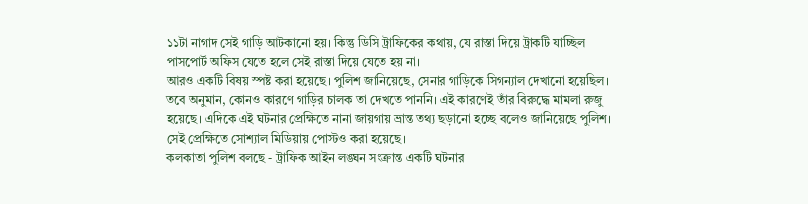১১টা নাগাদ সেই গাড়ি আটকানো হয়। কিন্তু ডিসি ট্রাফিকের কথায়, যে রাস্তা দিয়ে ট্রাকটি যাচ্ছিল পাসপোর্ট অফিস যেতে হলে সেই রাস্তা দিয়ে যেতে হয় না।
আরও একটি বিষয় স্পষ্ট করা হয়েছে। পুলিশ জানিয়েছে, সেনার গাড়িকে সিগন্যাল দেখানো হয়েছিল। তবে অনুমান, কোনও কারণে গাড়ির চালক তা দেখতে পাননি। এই কারণেই তাঁর বিরুদ্ধে মামলা রুজু হয়েছে। এদিকে এই ঘটনার প্রেক্ষিতে নানা জায়গায় ভ্রান্ত তথ্য ছড়ানো হচ্ছে বলেও জানিয়েছে পুলিশ। সেই প্রেক্ষিতে সোশ্যাল মিডিয়ায় পোস্টও করা হয়েছে।
কলকাতা পুলিশ বলছে - ট্রাফিক আইন লঙ্ঘন সংক্রান্ত একটি ঘটনার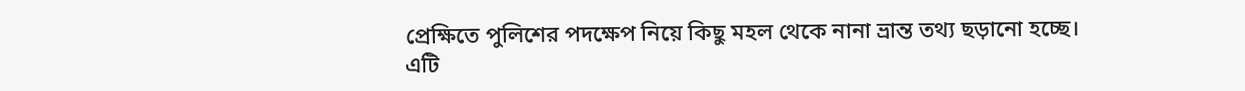প্রেক্ষিতে পুলিশের পদক্ষেপ নিয়ে কিছু মহল থেকে নানা ভ্রান্ত তথ্য ছড়ানো হচ্ছে। এটি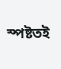স্পষ্টতই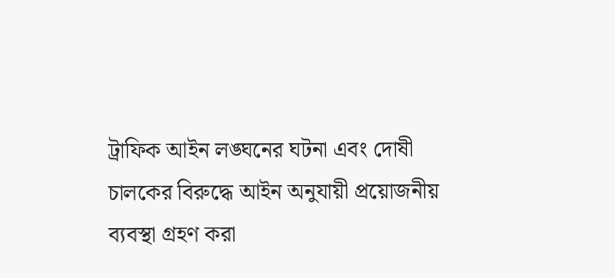ট্রাফিক আইন লঙ্ঘনের ঘটনা এবং দোষী চালকের বিরুদ্ধে আইন অনুযায়ী প্রয়োজনীয় ব্যবস্থা গ্রহণ করা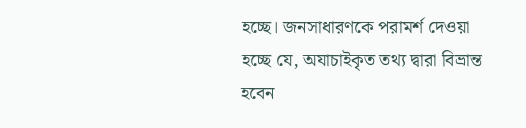হচ্ছে। জনসাধারণকে পরামর্শ দেওয়া হচ্ছে যে, অযাচাইকৃত তথ্য দ্বারা বিভ্রান্ত হবেন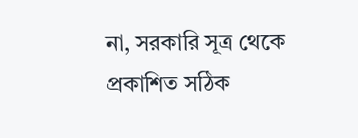না, সরকারি সূত্র থেকে প্রকাশিত সঠিক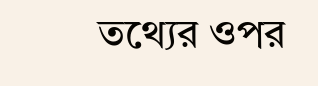তথ্যের ওপর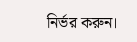নির্ভর করুন।